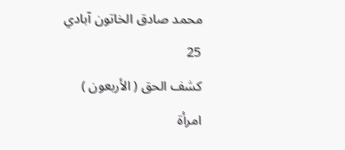محمد صادق الخاتون آبادي
25
كشف الحق ( الأربعون )
امرأة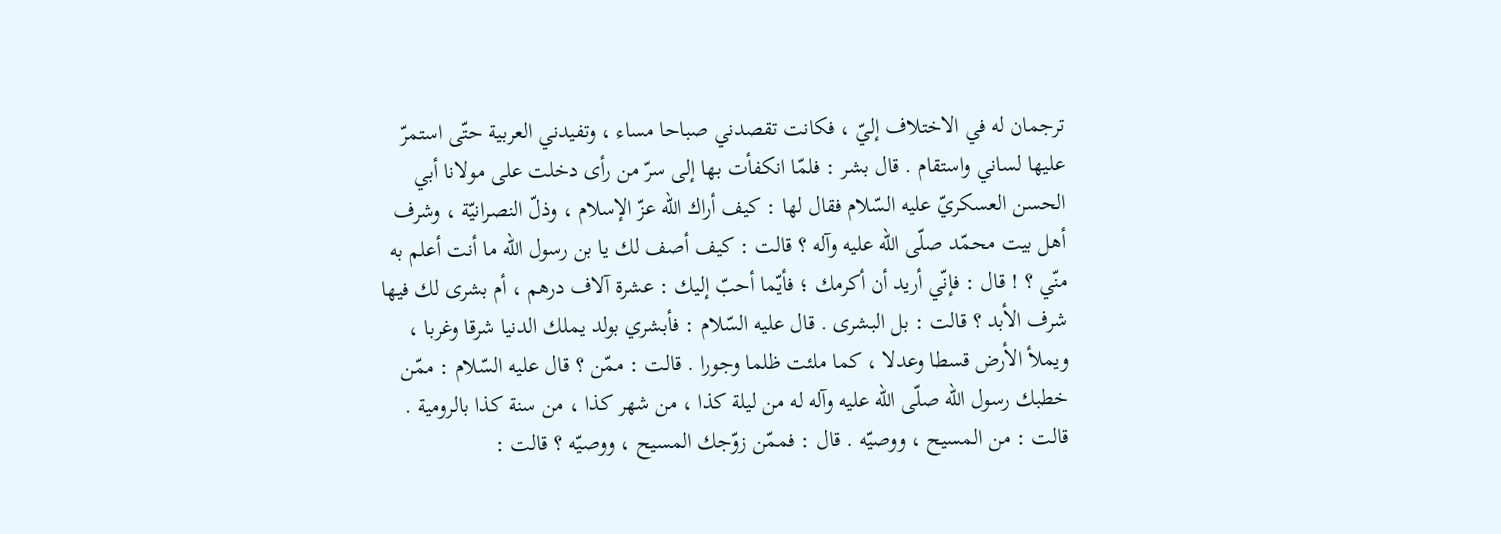ترجمان له في الاختلاف إليّ ، فكانت تقصدني صباحا مساء ، وتفيدني العربية حتّى استمرّ عليها لساني واستقام . قال بشر : فلمّا انكفأت بها إلى سرّ من رأى دخلت على مولانا أبي الحسن العسكريّ عليه السّلام فقال لها : كيف أراك اللّه عزّ الإسلام ، وذلّ النصرانيّة ، وشرف أهل بيت محمّد صلّى اللّه عليه وآله ؟ قالت : كيف أصف لك يا بن رسول اللّه ما أنت أعلم به منّي ؟ ! قال : فإنّي أريد أن أكرمك ؛ فأيّما أحبّ إليك : عشرة آلاف درهم ، أم بشرى لك فيها شرف الأبد ؟ قالت : بل البشرى . قال عليه السّلام : فأبشري بولد يملك الدنيا شرقا وغربا ، ويملأ الأرض قسطا وعدلا ، كما ملئت ظلما وجورا . قالت : ممّن ؟ قال عليه السّلام : ممّن خطبك رسول اللّه صلّى اللّه عليه وآله له من ليلة كذا ، من شهر كذا ، من سنة كذا بالرومية . قالت : من المسيح ، ووصيّه . قال : فممّن زوّجك المسيح ، ووصيّه ؟ قالت :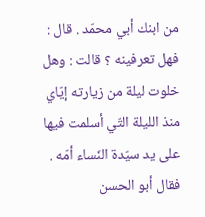من ابنك أبي محمّد . قال : فهل تعرفينه ؟ قالت : وهل خلوت ليلة من زيارته إيّاي منذ الليلة التّي أسلمت فيها على يد سيّدة النّساء أمّه . فقال أبو الحسن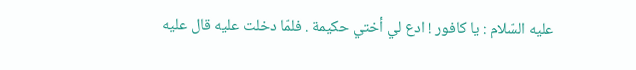عليه السّلام : يا كافور ! ادع لي أختي حكيمة . فلمّا دخلت عليه قال عليه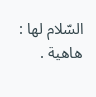السّلام لها : هاهية .